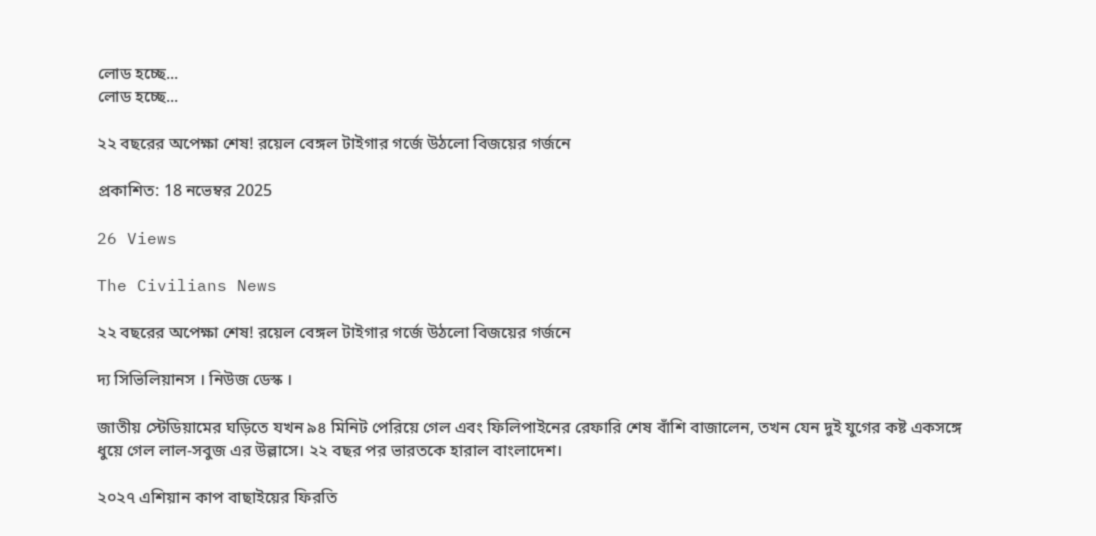লোড হচ্ছে...
লোড হচ্ছে...

২২ বছরের অপেক্ষা শেষ! রয়েল বেঙ্গল টাইগার গর্জে উঠলো বিজয়ের গর্জনে

প্রকাশিত: 18 নভেম্বর 2025

26 Views

The Civilians News

২২ বছরের অপেক্ষা শেষ! রয়েল বেঙ্গল টাইগার গর্জে উঠলো বিজয়ের গর্জনে

দ্য সিভিলিয়ানস । নিউজ ডেস্ক ।

জাতীয় স্টেডিয়ামের ঘড়িতে যখন ৯৪ মিনিট পেরিয়ে গেল এবং ফিলিপাইনের রেফারি শেষ বাঁশি বাজালেন, তখন যেন দুই যুগের কষ্ট একসঙ্গে ধুয়ে গেল লাল-সবুজ এর উল্লাসে। ২২ বছর পর ভারতকে হারাল বাংলাদেশ।

২০২৭ এশিয়ান কাপ বাছাইয়ের ফিরতি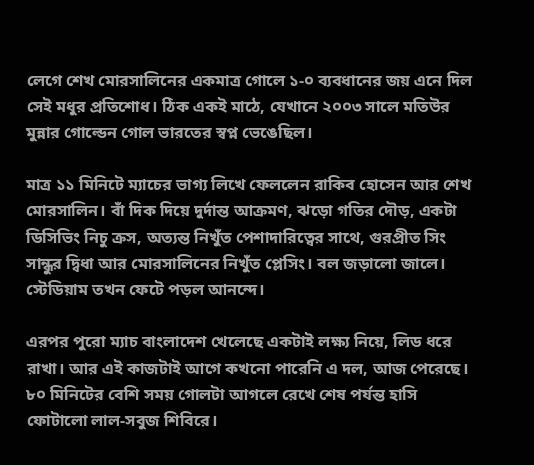লেগে শেখ মোরসালিনের একমাত্র গোলে ১-০ ব্যবধানের জয় এনে দিল সেই মধুর প্রতিশোধ। ঠিক একই মাঠে, যেখানে ২০০৩ সালে মতিউর মুন্নার গোল্ডেন গোল ভারতের স্বপ্ন ভেঙেছিল।

মাত্র ১১ মিনিটে ম্যাচের ভাগ্য লিখে ফেললেন রাকিব হোসেন আর শেখ মোরসালিন। বাঁ দিক দিয়ে দুর্দান্ত আক্রমণ, ঝড়ো গতির দৌড়, একটা ডিসিভিং নিচু ক্রস, অত্যন্ত নিখুঁত পেশাদারিত্বের সাথে, গুরপ্রীত সিং সান্ধুর দ্বিধা আর মোরসালিনের নিখুঁত প্লেসিং। বল জড়ালো জালে। স্টেডিয়াম তখন ফেটে পড়ল আনন্দে।

এরপর পুরো ম্যাচ বাংলাদেশ খেলেছে একটাই লক্ষ্য নিয়ে, লিড ধরে রাখা। আর এই কাজটাই আগে কখনো পারেনি এ দল, আজ পেরেছে। ৮০ মিনিটের বেশি সময় গোলটা আগলে রেখে শেষ পর্যন্ত হাসি ফোটালো লাল-সবুজ শিবিরে।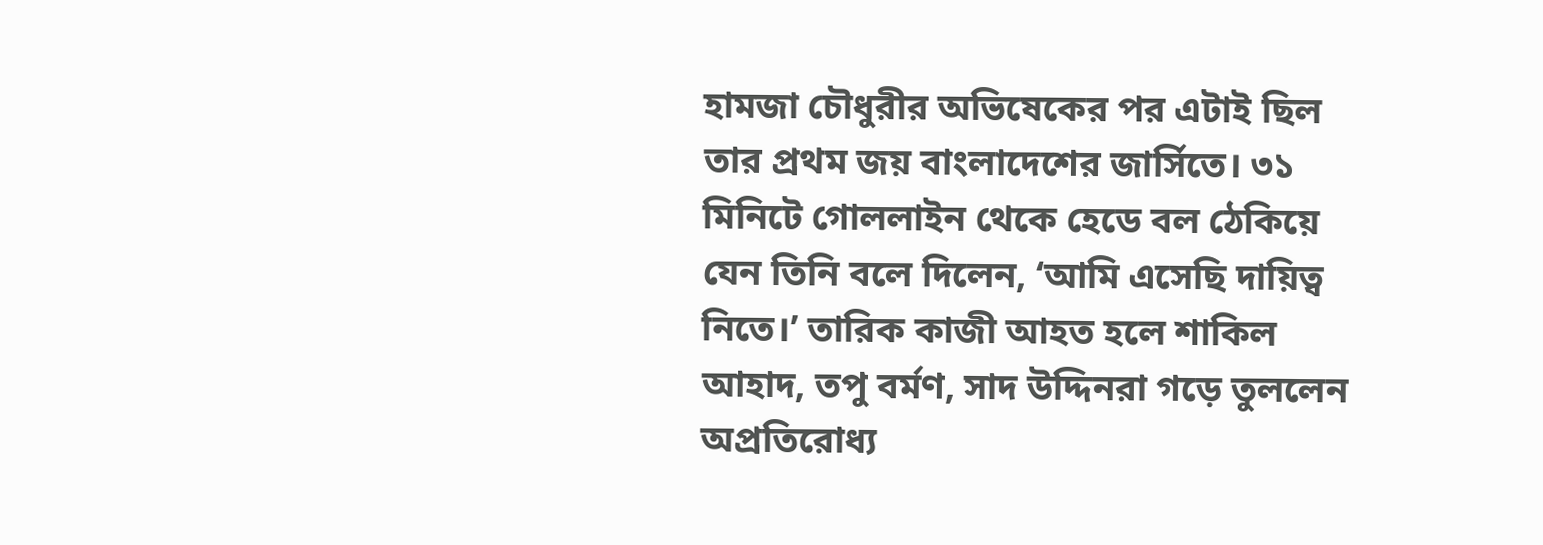হামজা চৌধুরীর অভিষেকের পর এটাই ছিল তার প্রথম জয় বাংলাদেশের জার্সিতে। ৩১ মিনিটে গোললাইন থেকে হেডে বল ঠেকিয়ে যেন তিনি বলে দিলেন, ‘আমি এসেছি দায়িত্ব নিতে।’ তারিক কাজী আহত হলে শাকিল আহাদ, তপু বর্মণ, সাদ উদ্দিনরা গড়ে তুললেন অপ্রতিরোধ্য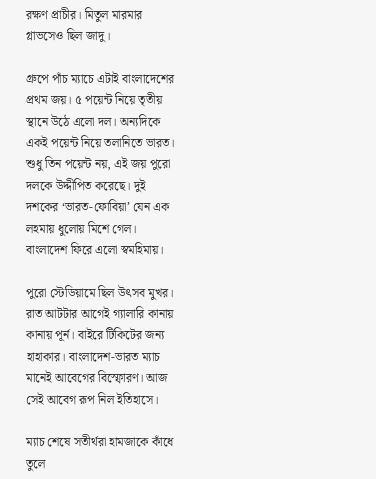রক্ষণ প্রাচীর। মিতুল মারমার গ্লাভসেও ছিল জাদু।

গ্রুপে পাঁচ ম্যাচে এটাই বাংলাদেশের প্রথম জয়। ৫ পয়েন্ট নিয়ে তৃতীয় স্থানে উঠে এলো দল। অন্যদিকে একই পয়েন্ট নিয়ে তলানিতে ভারত। শুধু তিন পয়েন্ট নয়, এই জয় পুরো দলকে উদ্দীপিত করেছে। দুই দশকের ‘ভারত-ফোবিয়া’ যেন এক লহমায় ধুলোয় মিশে গেল। বাংলাদেশ ফিরে এলো স্বমহিমায়।

পুরো স্টেডিয়ামে ছিল উৎসব মুখর। রাত আটটার আগেই গ্যালারি কানায় কানায় পূর্ন। বাইরে টিকিটের জন্য হাহাকার। বাংলাদেশ-ভারত ম্যাচ মানেই আবেগের বিস্ফোরণ। আজ সেই আবেগ রূপ নিল ইতিহাসে।

ম্যাচ শেষে সতীর্থরা হামজাকে কাঁধে তুলে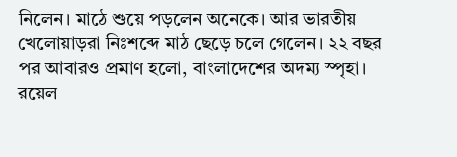নিলেন। মাঠে শুয়ে পড়লেন অনেকে। আর ভারতীয় খেলোয়াড়রা নিঃশব্দে মাঠ ছেড়ে চলে গেলেন। ২২ বছর পর আবারও প্রমাণ হলো, বাংলাদেশের অদম্য স্পৃহা। রয়েল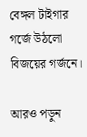বেঙ্গল টাইগার গর্জে উঠলো বিজয়ের গর্জনে।

আরও পড়ুন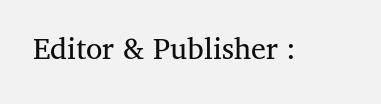Editor & Publisher :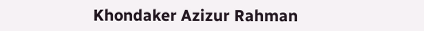Khondaker Azizur Rahman